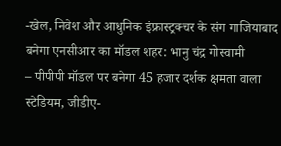-खेल, निवेश और आधुनिक इंफ्रास्ट्रक्चर के संग गाजियाबाद बनेगा एनसीआर का मॉडल शहर: भानु चंद्र गोस्वामी
– पीपीपी मॉडल पर बनेगा 45 हजार दर्शक क्षमता वाला स्टेडियम, जीडीए-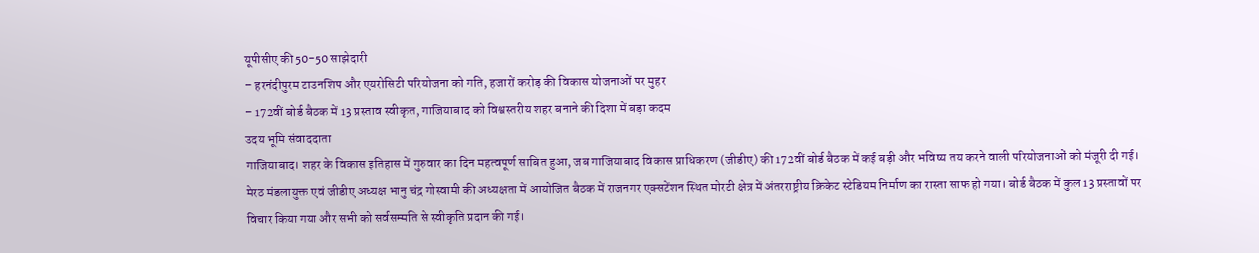यूपीसीए की 50-50 साझेदारी
– हरनंदीपुरम टाउनशिप और एयरोसिटी परियोजना को गति, हजारों करोड़ की विकास योजनाओं पर मुहर
– 172वीं बोर्ड बैठक में 13 प्रस्ताव स्वीकृत, गाजियाबाद को विश्वस्तरीय शहर बनाने की दिशा में बड़ा कदम
उदय भूमि संवाददाता
गाजियाबाद। शहर के विकास इतिहास में गुरुवार का दिन महत्वपूर्ण साबित हुआ, जब गाजियाबाद विकास प्राधिकरण (जीडीए) की 172वीं बोर्ड बैठक में कई बड़ी और भविष्य तय करने वाली परियोजनाओं को मंजूरी दी गई। मेरठ मंडलायुक्त एवं जीडीए अध्यक्ष भानु चंद्र गोस्वामी की अध्यक्षता में आयोजित बैठक में राजनगर एक्सटेंशन स्थित मोरटी क्षेत्र में अंतरराष्ट्रीय क्रिकेट स्टेडियम निर्माण का रास्ता साफ हो गया। बोर्ड बैठक में कुल 13 प्रस्तावों पर विचार किया गया और सभी को सर्वसम्मति से स्वीकृति प्रदान की गई।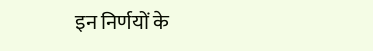इन निर्णयों के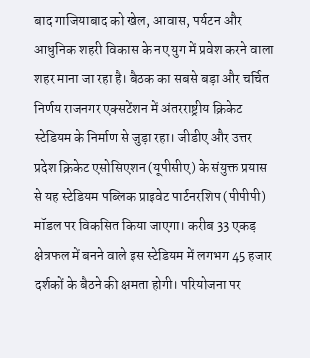बाद गाजियाबाद को खेल, आवास, पर्यटन और आधुनिक शहरी विकास के नए युग में प्रवेश करने वाला शहर माना जा रहा है। बैठक का सबसे बड़ा और चर्चित निर्णय राजनगर एक्सटेंशन में अंतरराष्ट्रीय क्रिकेट स्टेडियम के निर्माण से जुड़ा रहा। जीडीए और उत्तर प्रदेश क्रिकेट एसोसिएशन (यूपीसीए) के संयुक्त प्रयास से यह स्टेडियम पब्लिक प्राइवेट पार्टनरशिप (पीपीपी) मॉडल पर विकसित किया जाएगा। करीब 33 एकड़ क्षेत्रफल में बनने वाले इस स्टेडियम में लगभग 45 हजार दर्शकों के बैठने की क्षमता होगी। परियोजना पर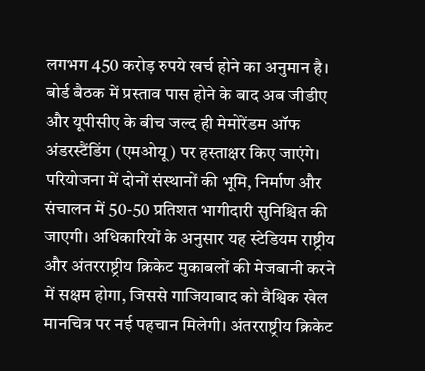लगभग 450 करोड़ रुपये खर्च होने का अनुमान है।
बोर्ड बैठक में प्रस्ताव पास होने के बाद अब जीडीए और यूपीसीए के बीच जल्द ही मेमोरेंडम ऑफ अंडरस्टैंडिंग (एमओयू) पर हस्ताक्षर किए जाएंगे। परियोजना में दोनों संस्थानों की भूमि, निर्माण और संचालन में 50-50 प्रतिशत भागीदारी सुनिश्चित की जाएगी। अधिकारियों के अनुसार यह स्टेडियम राष्ट्रीय और अंतरराष्ट्रीय क्रिकेट मुकाबलों की मेजबानी करने में सक्षम होगा, जिससे गाजियाबाद को वैश्विक खेल मानचित्र पर नई पहचान मिलेगी। अंतरराष्ट्रीय क्रिकेट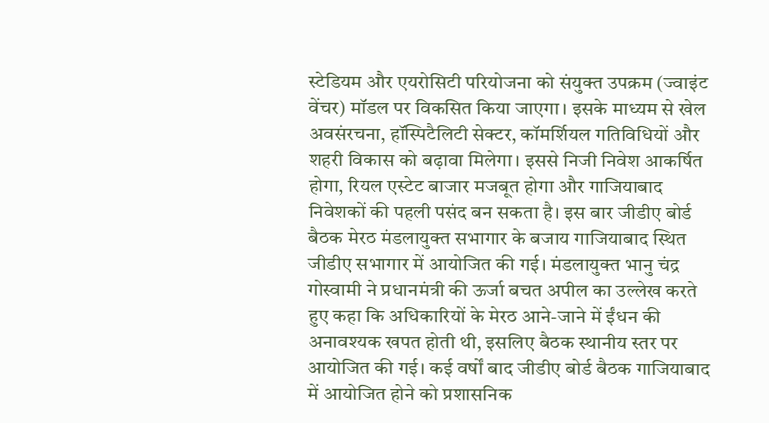स्टेडियम और एयरोसिटी परियोजना को संयुक्त उपक्रम (ज्वाइंट वेंचर) मॉडल पर विकसित किया जाएगा। इसके माध्यम से खेल अवसंरचना, हॉस्पिटैलिटी सेक्टर, कॉमर्शियल गतिविधियों और शहरी विकास को बढ़ावा मिलेगा। इससे निजी निवेश आकर्षित होगा, रियल एस्टेट बाजार मजबूत होगा और गाजियाबाद निवेशकों की पहली पसंद बन सकता है। इस बार जीडीए बोर्ड बैठक मेरठ मंडलायुक्त सभागार के बजाय गाजियाबाद स्थित जीडीए सभागार में आयोजित की गई। मंडलायुक्त भानु चंद्र गोस्वामी ने प्रधानमंत्री की ऊर्जा बचत अपील का उल्लेख करते हुए कहा कि अधिकारियों के मेरठ आने-जाने में ईंधन की अनावश्यक खपत होती थी, इसलिए बैठक स्थानीय स्तर पर आयोजित की गई। कई वर्षों बाद जीडीए बोर्ड बैठक गाजियाबाद में आयोजित होने को प्रशासनिक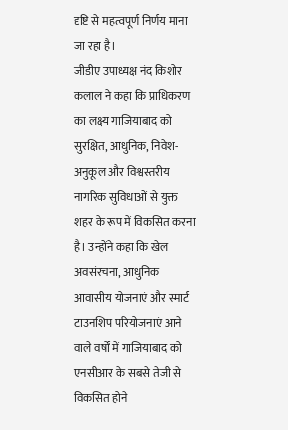दृष्टि से महत्वपूर्ण निर्णय माना जा रहा है।
जीडीए उपाध्यक्ष नंद किशोर कलाल ने कहा कि प्राधिकरण का लक्ष्य गाजियाबाद को सुरक्षित, आधुनिक, निवेश-अनुकूल और विश्वस्तरीय नागरिक सुविधाओं से युक्त शहर के रूप में विकसित करना है। उन्होंने कहा कि खेल अवसंरचना, आधुनिक आवासीय योजनाएं और स्मार्ट टाउनशिप परियोजनाएं आने वाले वर्षों में गाजियाबाद को एनसीआर के सबसे तेजी से विकसित होने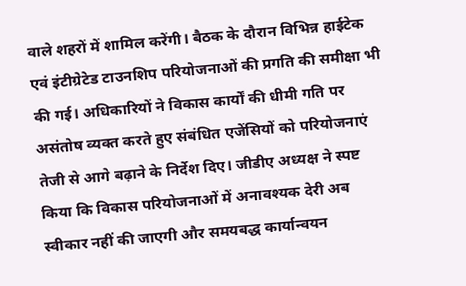वाले शहरों में शामिल करेंगी। बैठक के दौरान विभिन्न हाईटेक एवं इंटीग्रेटेड टाउनशिप परियोजनाओं की प्रगति की समीक्षा भी की गई। अधिकारियों ने विकास कार्यों की धीमी गति पर असंतोष व्यक्त करते हुए संबंधित एजेंसियों को परियोजनाएं तेजी से आगे बढ़ाने के निर्देश दिए। जीडीए अध्यक्ष ने स्पष्ट किया कि विकास परियोजनाओं में अनावश्यक देरी अब स्वीकार नहीं की जाएगी और समयबद्ध कार्यान्वयन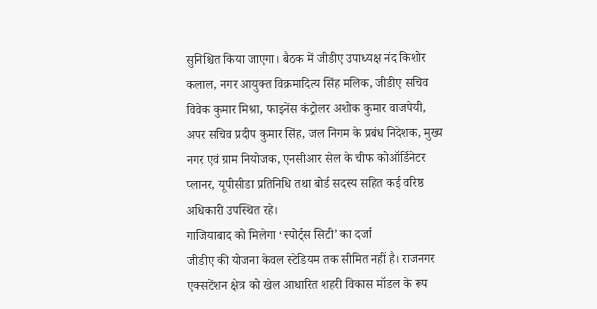सुनिश्चित किया जाएगा। बैठक में जीडीए उपाध्यक्ष नंद किशोर कलाल, नगर आयुक्त विक्रमादित्य सिंह मलिक, जीडीए सचिव विवेक कुमार मिश्रा, फाइनेंस कंट्रोलर अशोक कुमार वाजपेयी, अपर सचिव प्रदीप कुमार सिंह, जल निगम के प्रबंध निदेशक, मुख्य नगर एवं ग्राम नियोजक, एनसीआर सेल के चीफ कोऑर्डिनेटर प्लानर, यूपीसीडा प्रतिनिधि तथा बोर्ड सदस्य सहित कई वरिष्ठ अधिकारी उपस्थित रहे।
गाजियाबाद को मिलेगा ‘स्पोर्ट्स सिटी’ का दर्जा
जीडीए की योजना केवल स्टेडियम तक सीमित नहीं है। राजनगर एक्सटेंशन क्षेत्र को खेल आधारित शहरी विकास मॉडल के रूप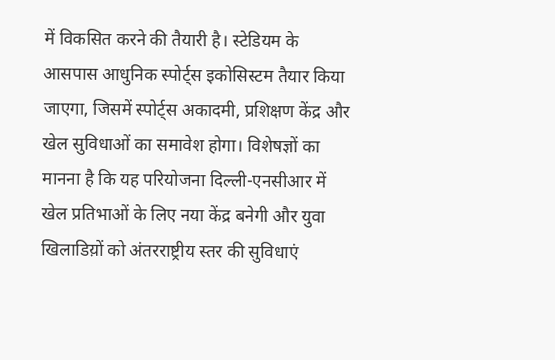में विकसित करने की तैयारी है। स्टेडियम के आसपास आधुनिक स्पोर्ट्स इकोसिस्टम तैयार किया जाएगा, जिसमें स्पोर्ट्स अकादमी, प्रशिक्षण केंद्र और खेल सुविधाओं का समावेश होगा। विशेषज्ञों का मानना है कि यह परियोजना दिल्ली-एनसीआर में खेल प्रतिभाओं के लिए नया केंद्र बनेगी और युवा खिलाडिय़ों को अंतरराष्ट्रीय स्तर की सुविधाएं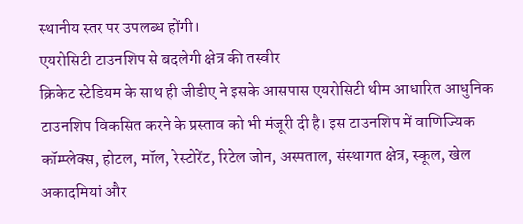स्थानीय स्तर पर उपलब्ध होंगी।
एयरोसिटी टाउनशिप से बदलेगी क्षेत्र की तस्वीर
क्रिकेट स्टेडियम के साथ ही जीडीए ने इसके आसपास एयरोसिटी थीम आधारित आधुनिक टाउनशिप विकसित करने के प्रस्ताव को भी मंजूरी दी है। इस टाउनशिप में वाणिज्यिक कॉम्प्लेक्स, होटल, मॉल, रेस्टोरेंट, रिटेल जोन, अस्पताल, संस्थागत क्षेत्र, स्कूल, खेल अकादमियां और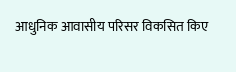आधुनिक आवासीय परिसर विकसित किए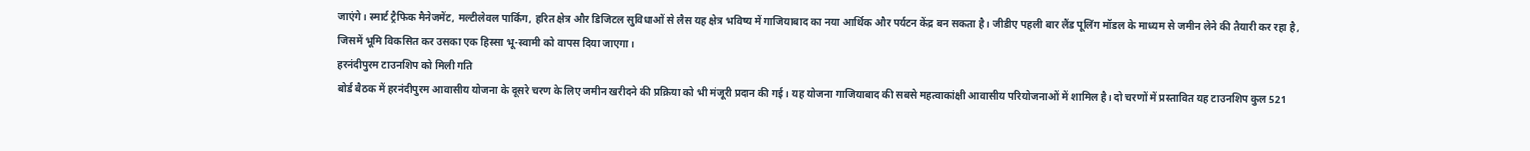जाएंगे। स्मार्ट ट्रैफिक मैनेजमेंट, मल्टीलेवल पार्किंग, हरित क्षेत्र और डिजिटल सुविधाओं से लैस यह क्षेत्र भविष्य में गाजियाबाद का नया आर्थिक और पर्यटन केंद्र बन सकता है। जीडीए पहली बार लैंड पूलिंग मॉडल के माध्यम से जमीन लेने की तैयारी कर रहा है, जिसमें भूमि विकसित कर उसका एक हिस्सा भू-स्वामी को वापस दिया जाएगा।
हरनंदीपुरम टाउनशिप को मिली गति
बोर्ड बैठक में हरनंदीपुरम आवासीय योजना के दूसरे चरण के लिए जमीन खरीदने की प्रक्रिया को भी मंजूरी प्रदान की गई। यह योजना गाजियाबाद की सबसे महत्वाकांक्षी आवासीय परियोजनाओं में शामिल है। दो चरणों में प्रस्तावित यह टाउनशिप कुल 521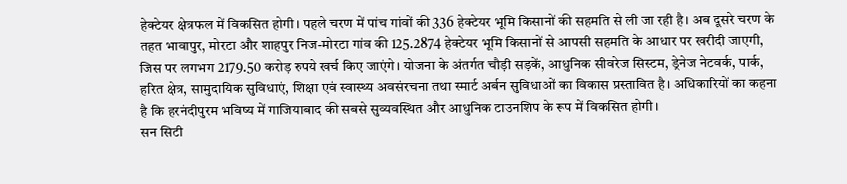हेक्टेयर क्षेत्रफल में विकसित होगी। पहले चरण में पांच गांवों की 336 हेक्टेयर भूमि किसानों की सहमति से ली जा रही है। अब दूसरे चरण के तहत भावापुर, मोरटा और शाहपुर निज-मोरटा गांव की 125.2874 हेक्टेयर भूमि किसानों से आपसी सहमति के आधार पर खरीदी जाएगी, जिस पर लगभग 2179.50 करोड़ रुपये खर्च किए जाएंगे। योजना के अंतर्गत चौड़ी सड़कें, आधुनिक सीवरेज सिस्टम, ड्रेनेज नेटवर्क, पार्क, हरित क्षेत्र, सामुदायिक सुविधाएं, शिक्षा एवं स्वास्थ्य अवसंरचना तथा स्मार्ट अर्बन सुविधाओं का विकास प्रस्तावित है। अधिकारियों का कहना है कि हरनंदीपुरम भविष्य में गाजियाबाद की सबसे सुव्यवस्थित और आधुनिक टाउनशिप के रूप में विकसित होगी।
सन सिटी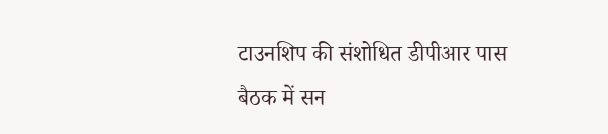टाउनशिप की संशोधित डीपीआर पास
बैठक में सन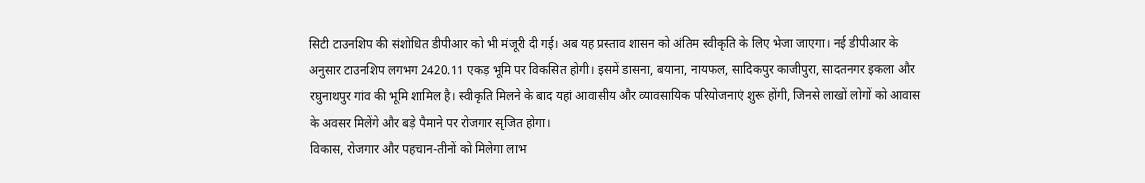सिटी टाउनशिप की संशोधित डीपीआर को भी मंजूरी दी गई। अब यह प्रस्ताव शासन को अंतिम स्वीकृति के लिए भेजा जाएगा। नई डीपीआर के अनुसार टाउनशिप लगभग 2420.11 एकड़ भूमि पर विकसित होगी। इसमें डासना, बयाना, नायफल, सादिकपुर काजीपुरा, सादतनगर इकला और रघुनाथपुर गांव की भूमि शामिल है। स्वीकृति मिलने के बाद यहां आवासीय और व्यावसायिक परियोजनाएं शुरू होंगी, जिनसे लाखों लोगों को आवास के अवसर मिलेंगे और बड़े पैमाने पर रोजगार सृजित होगा।
विकास, रोजगार और पहचान-तीनों को मिलेगा लाभ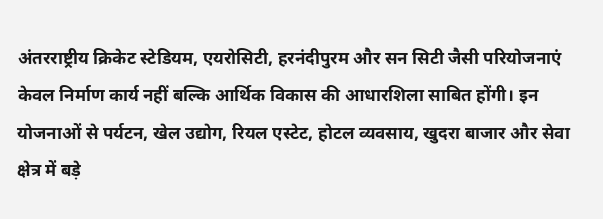अंतरराष्ट्रीय क्रिकेट स्टेडियम, एयरोसिटी, हरनंदीपुरम और सन सिटी जैसी परियोजनाएं केवल निर्माण कार्य नहीं बल्कि आर्थिक विकास की आधारशिला साबित होंगी। इन योजनाओं से पर्यटन, खेल उद्योग, रियल एस्टेट, होटल व्यवसाय, खुदरा बाजार और सेवा क्षेत्र में बड़े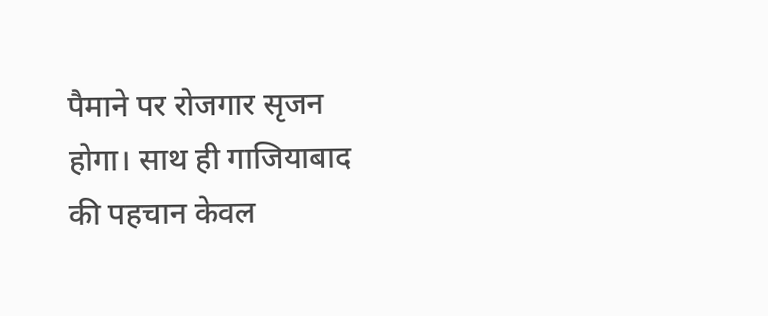पैमाने पर रोजगार सृजन होगा। साथ ही गाजियाबाद की पहचान केवल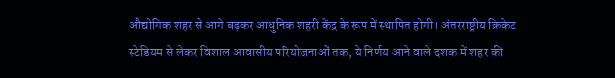औद्योगिक शहर से आगे बढ़कर आधुनिक शहरी केंद्र के रूप में स्थापित होगी। अंतरराष्ट्रीय क्रिकेट स्टेडियम से लेकर विशाल आवासीय परियोजनाओं तक, ये निर्णय आने वाले दशक में शहर की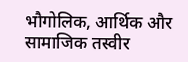भौगोलिक, आर्थिक और सामाजिक तस्वीर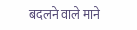बदलने वाले माने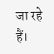जा रहे हैं।